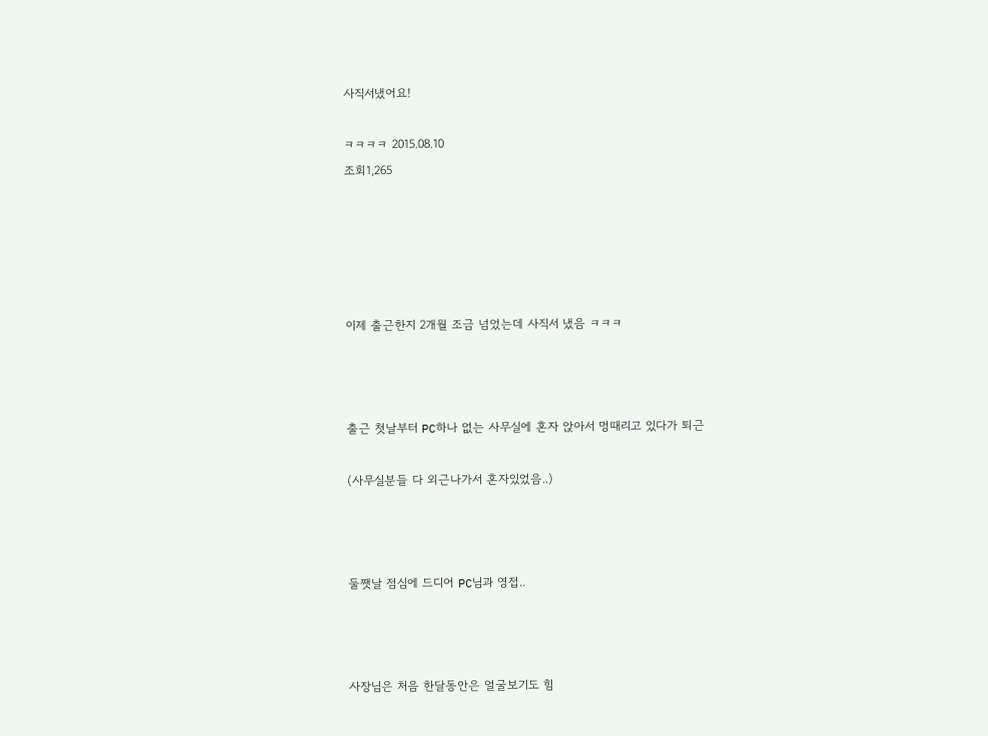사직서냈어요!

ㅋㅋㅋㅋ 2015.08.10
조회1,265





이제 출근한지 2개월 조금 넘었는데 사직서 냈음 ㅋㅋㅋ



출근 첫날부터 PC하나 없는 사무실에 혼자 앉아서 멍때리고 있다가 퇴근

(사무실분들 다 외근나가서 혼자있었음..)



둘쨋날 점심에 드디어 PC님과 영접..



사장님은 처음 한달동안은 얼굴보기도 힘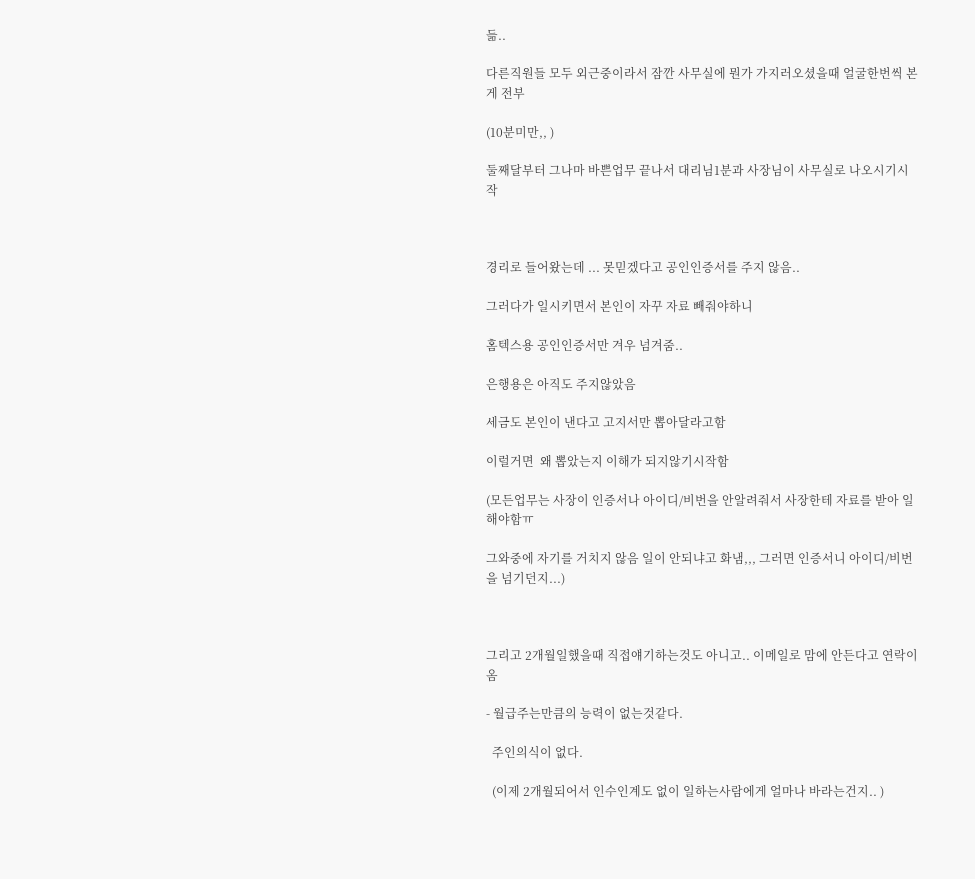듦..

다른직원들 모두 외근중이라서 잠깐 사무실에 뭔가 가지러오셨을때 얼굴한번씩 본게 전부

(10분미만,, )

둘째달부터 그나마 바쁜업무 끝나서 대리님1분과 사장님이 사무실로 나오시기시작



경리로 들어왔는데 ... 못믿겠다고 공인인증서를 주지 않음..

그러다가 일시키면서 본인이 자꾸 자료 빼줘야하니

홈텍스용 공인인증서만 겨우 넘겨줌..

은행용은 아직도 주지않았음

세금도 본인이 낸다고 고지서만 뽑아달라고함

이럴거면  왜 뽑았는지 이해가 되지않기시작함

(모든업무는 사장이 인증서나 아이디/비번을 안알려줘서 사장한테 자료를 받아 일해야함ㅠ

그와중에 자기를 거치지 않음 일이 안되냐고 화냄,,, 그러면 인증서니 아이디/비번을 넘기던지...)



그리고 2개월일했을때 직접얘기하는것도 아니고.. 이메일로 맘에 안든다고 연락이 옴

- 월급주는만큼의 능력이 없는것같다.

  주인의식이 없다.

  (이제 2개월되어서 인수인계도 없이 일하는사람에게 얼마나 바라는건지.. )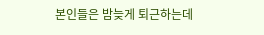본인들은 밤늦게 퇴근하는데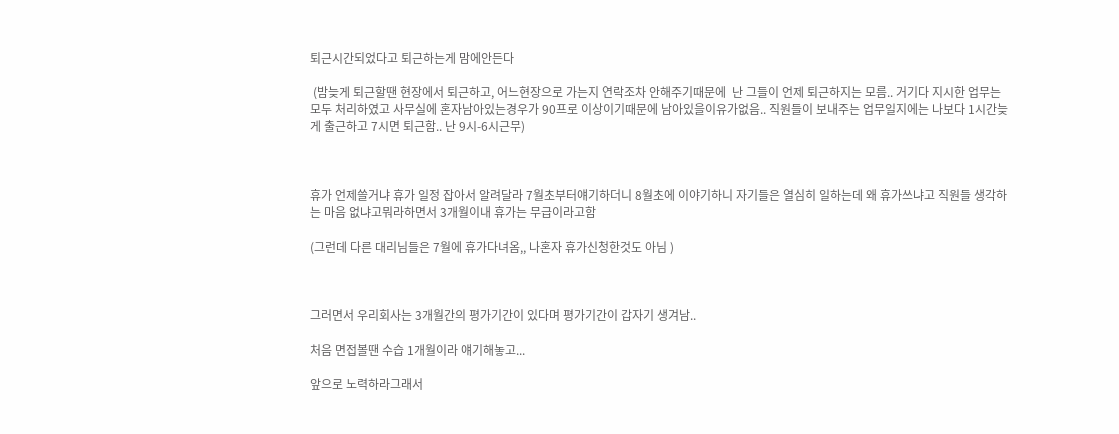퇴근시간되었다고 퇴근하는게 맘에안든다

 (밤늦게 퇴근할땐 현장에서 퇴근하고, 어느현장으로 가는지 연락조차 안해주기때문에  난 그들이 언제 퇴근하지는 모름.. 거기다 지시한 업무는 모두 처리하였고 사무실에 혼자남아있는경우가 90프로 이상이기때문에 남아있을이유가없음.. 직원들이 보내주는 업무일지에는 나보다 1시간늦게 출근하고 7시면 퇴근함.. 난 9시-6시근무)



휴가 언제쓸거냐 휴가 일정 잡아서 알려달라 7월초부터얘기하더니 8월초에 이야기하니 자기들은 열심히 일하는데 왜 휴가쓰냐고 직원들 생각하는 마음 없냐고뭐라하면서 3개월이내 휴가는 무급이라고함

(그런데 다른 대리님들은 7월에 휴가다녀옴,, 나혼자 휴가신청한것도 아님 )



그러면서 우리회사는 3개월간의 평가기간이 있다며 평가기간이 갑자기 생겨남..

처음 면접볼땐 수습 1개월이라 얘기해놓고...

앞으로 노력하라그래서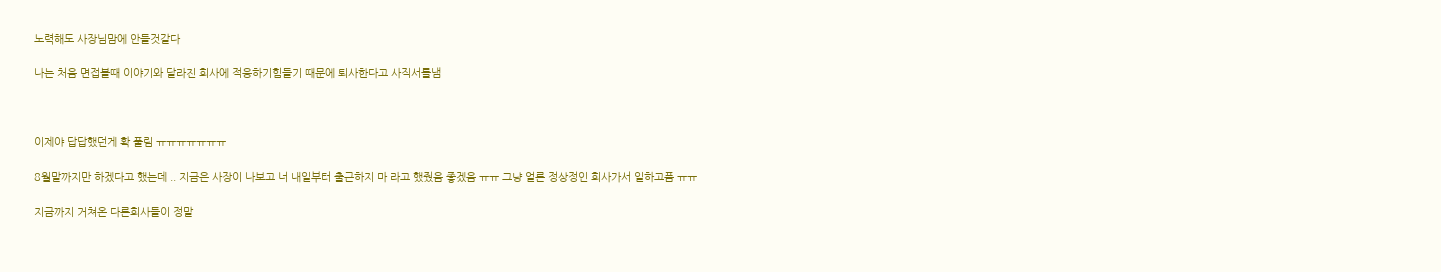노력해도 사장님맘에 안들것같다

나는 처음 면접볼때 이야기와 달라진 회사에 적응하기힘들기 때문에 퇴사한다고 사직서를냄



이제야 답답했던게 확 풀림 ㅠㅠㅠㅠㅠㅠㅠ

8월말까지만 하겠다고 했는데 .. 지금은 사장이 나보고 너 내일부터 출근하지 마 라고 했줬음 좋겠음 ㅠㅠ 그냥 얼른 정상정인 회사가서 일하고픔 ㅠㅠ

지금까지 거쳐온 다른회사들이 정말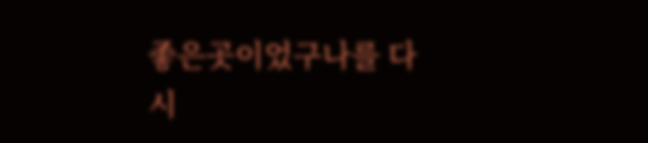좋은곳이었구나를 다시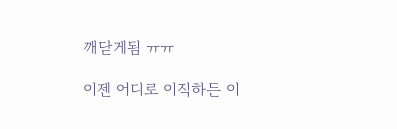깨닫게됨 ㅠㅠ

이젠 어디로 이직하든 이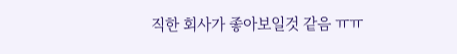직한 회사가 좋아보일것 같음 ㅠㅠ